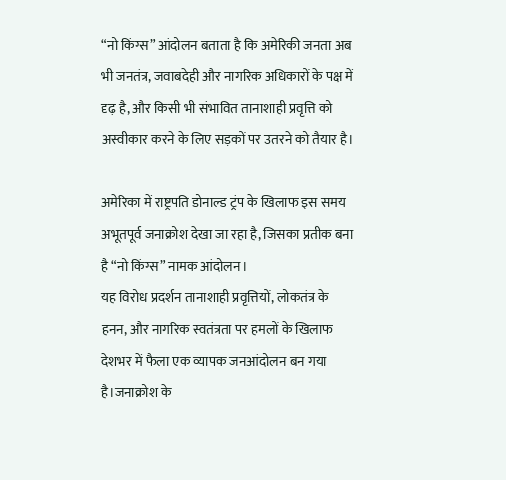“नो किंग्स” आंदोलन बताता है कि अमेरिकी जनता अब भी जनतंत्र, जवाबदेही और नागरिक अधिकारों के पक्ष में दृढ़ है, और किसी भी संभावित तानाशाही प्रवृत्ति को अस्वीकार करने के लिए सड़कों पर उतरने को तैयार है।

अमेरिका में राष्ट्रपति डोनाल्ड ट्रंप के खिलाफ इस समय अभूतपूर्व जनाक्रोश देखा जा रहा है, जिसका प्रतीक बना है “नो किंग्स” नामक आंदोलन।
यह विरोध प्रदर्शन तानाशाही प्रवृत्तियों, लोकतंत्र के हनन, और नागरिक स्वतंत्रता पर हमलों के खिलाफ देशभर में फैला एक व्यापक जनआंदोलन बन गया है।जनाक्रोश के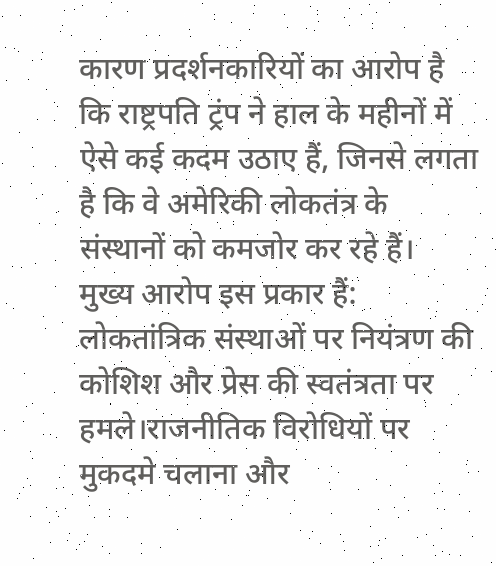कारण प्रदर्शनकारियों का आरोप है कि राष्ट्रपति ट्रंप ने हाल के महीनों में ऐसे कई कदम उठाए हैं, जिनसे लगता है कि वे अमेरिकी लोकतंत्र के संस्थानों को कमजोर कर रहे हैं।
मुख्य आरोप इस प्रकार हैं:
लोकतांत्रिक संस्थाओं पर नियंत्रण की कोशिश और प्रेस की स्वतंत्रता पर हमले।राजनीतिक विरोधियों पर मुकदमे चलाना और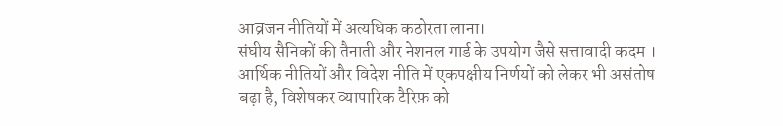आव्रजन नीतियों में अत्यधिक कठोरता लाना।
संघीय सैनिकों की तैनाती और नेशनल गार्ड के उपयोग जैसे सत्तावादी कदम ।
आर्थिक नीतियों और विदेश नीति में एकपक्षीय निर्णयों को लेकर भी असंतोष बढ़ा है, विशेषकर व्यापारिक टैरिफ़ को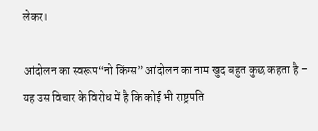लेकर।

आंदोलन का स्वरूप“नो किंग्स” आंदोलन का नाम खुद बहुत कुछ कहता है – यह उस विचार के विरोध में है कि कोई भी राष्ट्रपति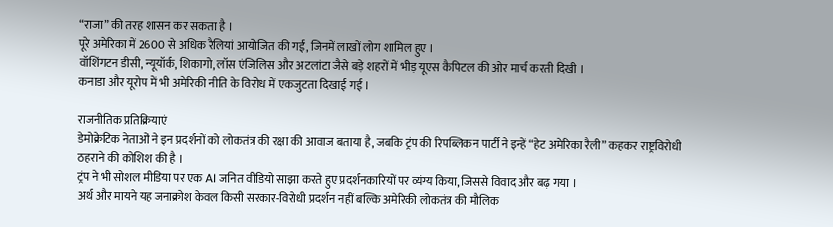“राजा” की तरह शासन कर सकता है ।
पूरे अमेरिका में 2600 से अधिक रैलियां आयोजित की गईं, जिनमें लाखों लोग शामिल हुए ।
वॉशिंगटन डीसी, न्यूयॉर्क, शिकागो, लॉस एंजिलिस और अटलांटा जैसे बड़े शहरों में भीड़ यूएस कैपिटल की ओर मार्च करती दिखी ।
कनाडा और यूरोप में भी अमेरिकी नीति के विरोध में एकजुटता दिखाई गई ।

राजनीतिक प्रतिक्रियाएं
डेमोक्रेटिक नेताओं ने इन प्रदर्शनों को लोकतंत्र की रक्षा की आवाज बताया है, जबकि ट्रंप की रिपब्लिकन पार्टी ने इन्हें “हेट अमेरिका रैली” कहकर राष्ट्रविरोधी ठहराने की कोशिश की है ।
ट्रंप ने भी सोशल मीडिया पर एक AI जनित वीडियो साझा करते हुए प्रदर्शनकारियों पर व्यंग्य किया, जिससे विवाद और बढ़ गया ।
अर्थ और मायने यह जनाक्रोश केवल किसी सरकार-विरोधी प्रदर्शन नहीं बल्कि अमेरिकी लोकतंत्र की मौलिक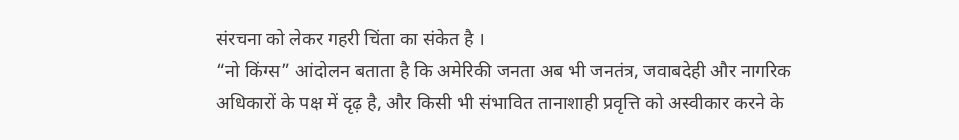संरचना को लेकर गहरी चिंता का संकेत है ।
“नो किंग्स” आंदोलन बताता है कि अमेरिकी जनता अब भी जनतंत्र, जवाबदेही और नागरिक अधिकारों के पक्ष में दृढ़ है, और किसी भी संभावित तानाशाही प्रवृत्ति को अस्वीकार करने के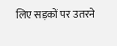लिए सड़कों पर उतरने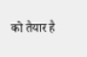को तैयार है